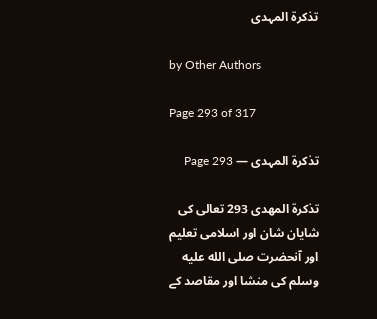تذکرۃ المہدی

by Other Authors

Page 293 of 317

تذکرۃ المہدی — Page 293

تذكرة المهدى 293 تعالی کی شایان شان اور اسلامی تعلیم اور آنحضرت صلى الله عليه وسلم کی منشا اور مقاصد کے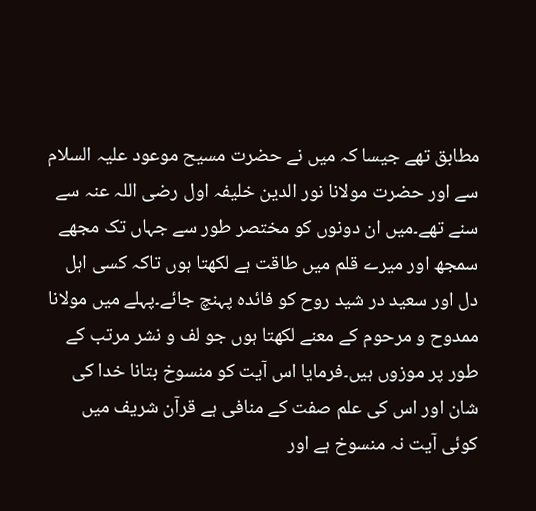مطابق تھے جیسا کہ میں نے حضرت مسیح موعود علیہ السلام سے اور حضرت مولانا نور الدین خلیفہ اول رضی اللہ عنہ سے سنے تھے۔میں ان دونوں کو مختصر طور سے جہاں تک مجھے سمجھ اور میرے قلم میں طاقت ہے لکھتا ہوں تاکہ کسی اہل دل اور سعید در شید روح کو فائدہ پہنچ جائے۔پہلے میں مولانا ممدوح و مرحوم کے معنے لکھتا ہوں جو لف و نشر مرتب کے طور پر موزوں ہیں۔فرمایا اس آیت کو منسوخ بتانا خدا کی شان اور اس کی علم صفت کے منافی ہے قرآن شریف میں کوئی آیت نہ منسوخ ہے اور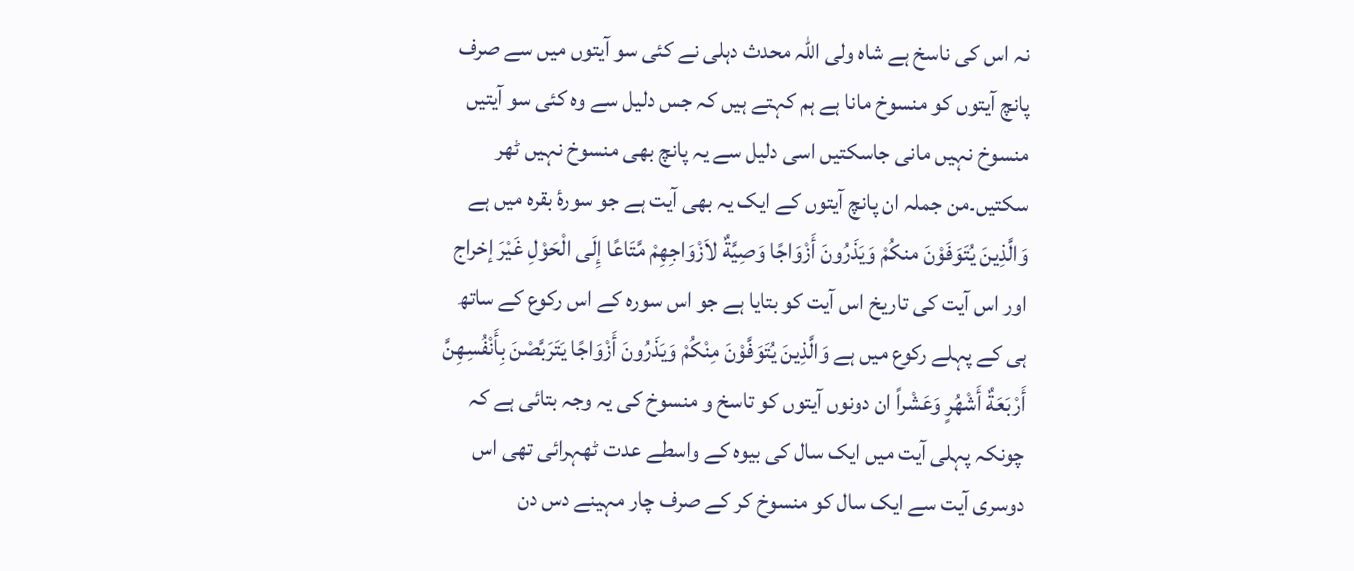نہ اس کی ناسخ ہے شاہ ولی اللہ محدث دہلی نے کئی سو آیتوں میں سے صرف پانچ آیتوں کو منسوخ مانا ہے ہم کہتے ہیں کہ جس دلیل سے وہ کئی سو آیتیں منسوخ نہیں مانی جاسکتیں اسی دلیل سے یہ پانچ بھی منسوخ نہیں ٹھر سکتیں۔من جملہ ان پانچ آیتوں کے ایک یہ بھی آیت ہے جو سورۂ بقرہ میں ہے وَالَّذِينَ يُتَوَفَوْنَ منكُمْ وَيَذَرُونَ أَزْوَاجًا وَصِيَّةٌ لاَزْوَاجِهِمْ مَّتَاعًا إِلَى الْحَوْلِ غَيْرَ إخراج اور اس آیت کی تاریخ اس آیت کو بتایا ہے جو اس سورہ کے اس رکوع کے ساتھ ہی کے پہلے رکوع میں ہے وَالَّذِينَ يُتَوَفَّوْنَ مِنْكُمْ وَيَذَرُونَ أَزْوَاجًا يَتَرَبَّصْنَ بِأَنْفُسِهِنَّ أَرْبَعَةٌ أَشْهُرٍ وَعَشْراً ان دونوں آیتوں کو تاسخ و منسوخ کی یہ وجہ بتائی ہے کہ چونکہ پہلی آیت میں ایک سال کی بیوہ کے واسطے عدت ٹھہرائی تھی اس دوسری آیت سے ایک سال کو منسوخ کر کے صرف چار مہینے دس دن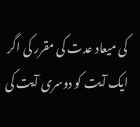کی میعاد عدت کی مقرر کی اگر ایک آیت کو دوسری آیت کی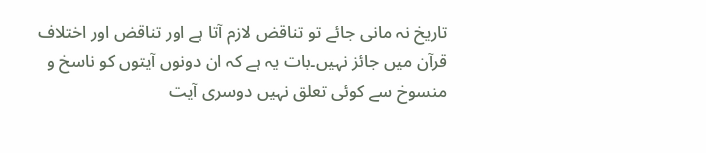تاریخ نہ مانی جائے تو تناقض لازم آتا ہے اور تناقض اور اختلاف قرآن میں جائز نہیں۔بات یہ ہے کہ ان دونوں آیتوں کو ناسخ و منسوخ سے کوئی تعلق نہیں دوسری آیت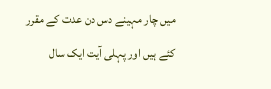میں چار مہینے دس دن عدت کے مقرر کئے ہیں اور پہلی آیت ایک سال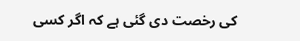کی رخصت دی گئی ہے کہ اگر کسی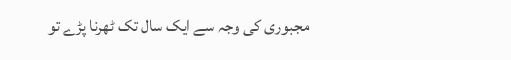مجبوری کی وجہ سے ایک سال تک ٹھرنا پڑے تو